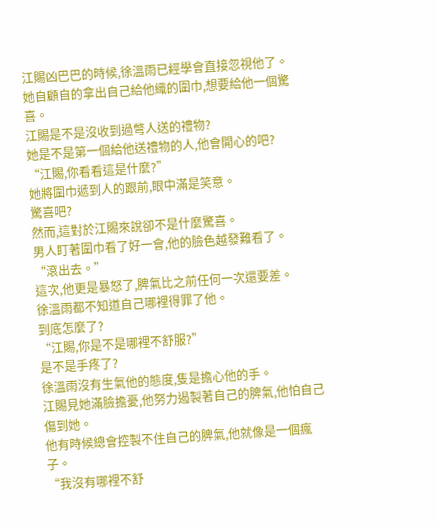江賜凶巴巴的時候,徐溫雨已經學會直接忽視他了。
她自顧自的拿出自己給他織的圍巾,想要給他一個驚喜。
江賜是不是沒收到過彆人送的禮物?
她是不是第一個給他送禮物的人,他會開心的吧?
“江賜,你看看這是什麼?”
她將圍巾遞到人的跟前,眼中滿是笑意。
驚喜吧?
然而,這對於江賜來說卻不是什麼驚喜。
男人盯著圍巾看了好一會,他的臉色越發難看了。
“滾出去。”
這次,他更是暴怒了,脾氣比之前任何一次還要差。
徐溫雨都不知道自己哪裡得罪了他。
到底怎麼了?
“江賜,你是不是哪裡不舒服?”
是不是手疼了?
徐溫雨沒有生氣他的態度,隻是擔心他的手。
江賜見她滿臉擔憂,他努力遏製著自己的脾氣,他怕自己傷到她。
他有時候總會控製不住自己的脾氣,他就像是一個瘋子。
“我沒有哪裡不舒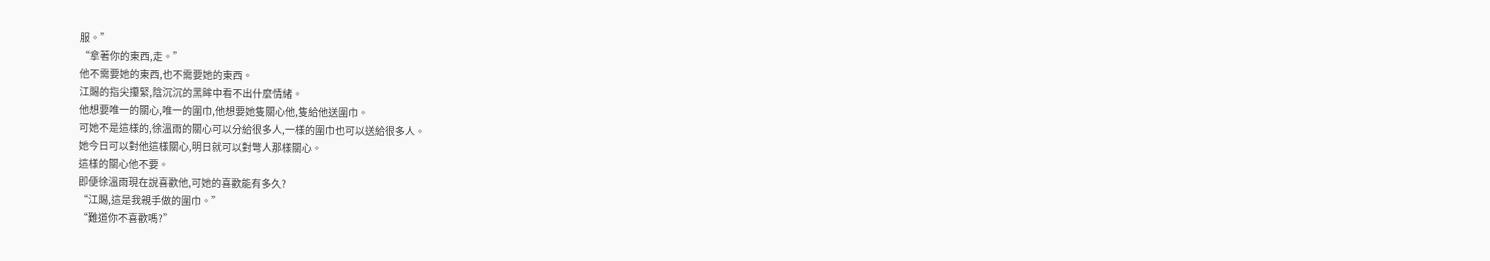服。”
“拿著你的東西,走。”
他不需要她的東西,也不需要她的東西。
江賜的指尖攥緊,陰沉沉的黑眸中看不出什麼情緒。
他想要唯一的關心,唯一的圍巾,他想要她隻關心他,隻給他送圍巾。
可她不是這樣的,徐溫雨的關心可以分給很多人,一樣的圍巾也可以送給很多人。
她今日可以對他這樣關心,明日就可以對彆人那樣關心。
這樣的關心他不要。
即便徐溫雨現在說喜歡他,可她的喜歡能有多久?
“江賜,這是我親手做的圍巾。”
“難道你不喜歡嗎?”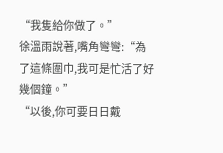“我隻給你做了。”
徐溫雨說著,嘴角彎彎:“為了這條圍巾,我可是忙活了好幾個鐘。”
“以後,你可要日日戴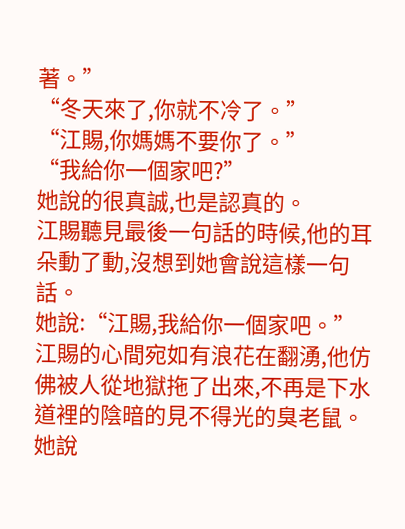著。”
“冬天來了,你就不冷了。”
“江賜,你媽媽不要你了。”
“我給你一個家吧?”
她說的很真誠,也是認真的。
江賜聽見最後一句話的時候,他的耳朵動了動,沒想到她會說這樣一句話。
她說:“江賜,我給你一個家吧。”
江賜的心間宛如有浪花在翻湧,他仿佛被人從地獄拖了出來,不再是下水道裡的陰暗的見不得光的臭老鼠。
她說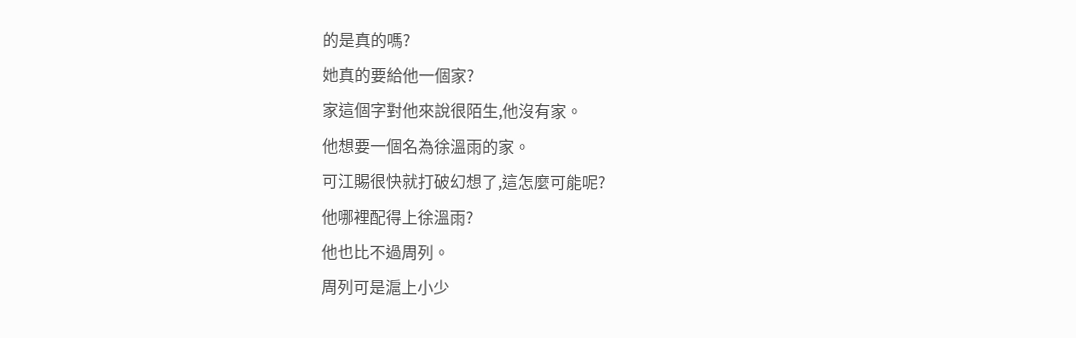的是真的嗎?
她真的要給他一個家?
家這個字對他來說很陌生,他沒有家。
他想要一個名為徐溫雨的家。
可江賜很快就打破幻想了,這怎麼可能呢?
他哪裡配得上徐溫雨?
他也比不過周列。
周列可是滬上小少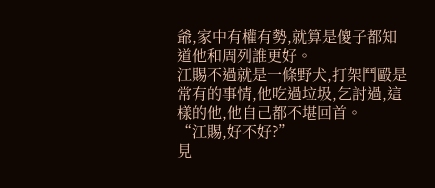爺,家中有權有勢,就算是傻子都知道他和周列誰更好。
江賜不過就是一條野犬,打架鬥毆是常有的事情,他吃過垃圾,乞討過,這樣的他,他自己都不堪回首。
“江賜,好不好?”
見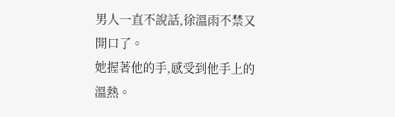男人一直不說話,徐溫雨不禁又開口了。
她握著他的手,感受到他手上的溫熱。